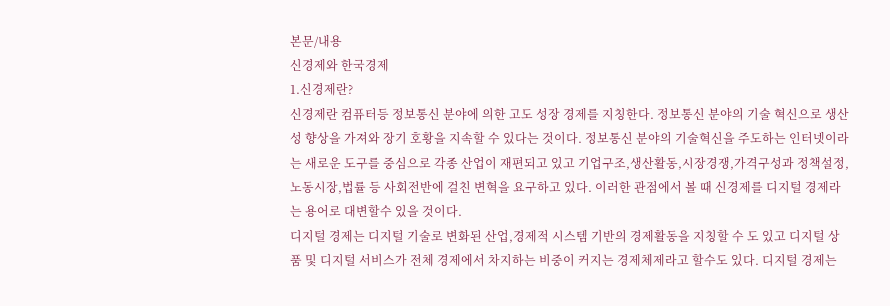본문/내용
신경제와 한국경제
1.신경제란?
신경제란 컴퓨터등 정보통신 분야에 의한 고도 성장 경제를 지칭한다. 정보통신 분야의 기술 혁신으로 생산성 향상을 가져와 장기 호황을 지속할 수 있다는 것이다. 정보통신 분야의 기술혁신을 주도하는 인터넷이라는 새로운 도구를 중심으로 각종 산업이 재편되고 있고 기업구조,생산활동,시장경쟁,가격구성과 정책설정, 노동시장,법률 등 사회전반에 걸친 변혁을 요구하고 있다. 이러한 관점에서 볼 때 신경제를 디지털 경제라는 용어로 대변할수 있을 것이다.
디지털 경제는 디지털 기술로 변화된 산업,경제적 시스템 기반의 경제활동을 지칭할 수 도 있고 디지털 상품 및 디지털 서비스가 전체 경제에서 차지하는 비중이 커지는 경제체제라고 할수도 있다. 디지털 경제는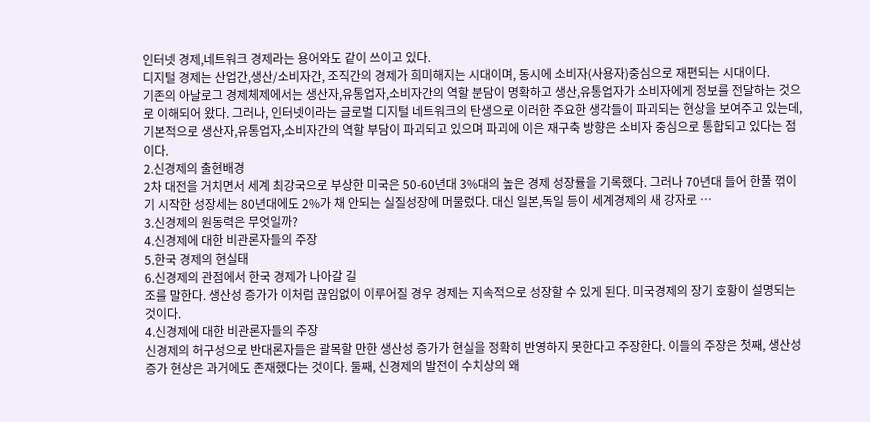인터넷 경제,네트워크 경제라는 용어와도 같이 쓰이고 있다.
디지털 경제는 산업간,생산/소비자간, 조직간의 경제가 희미해지는 시대이며, 동시에 소비자(사용자)중심으로 재편되는 시대이다.
기존의 아날로그 경제체제에서는 생산자,유통업자,소비자간의 역할 분담이 명확하고 생산,유통업자가 소비자에게 정보를 전달하는 것으로 이해되어 왔다. 그러나, 인터넷이라는 글로벌 디지털 네트워크의 탄생으로 이러한 주요한 생각들이 파괴되는 현상을 보여주고 있는데, 기본적으로 생산자,유통업자,소비자간의 역할 부담이 파괴되고 있으며 파괴에 이은 재구축 방향은 소비자 중심으로 통합되고 있다는 점이다.
2.신경제의 출현배경
2차 대전을 거치면서 세계 최강국으로 부상한 미국은 50-60년대 3%대의 높은 경제 성장률을 기록했다. 그러나 70년대 들어 한풀 꺾이기 시작한 성장세는 80년대에도 2%가 채 안되는 실질성장에 머물렀다. 대신 일본,독일 등이 세계경제의 새 강자로 …
3.신경제의 원동력은 무엇일까?
4.신경제에 대한 비관론자들의 주장
5.한국 경제의 현실태
6.신경제의 관점에서 한국 경제가 나아갈 길
조를 말한다. 생산성 증가가 이처럼 끊임없이 이루어질 경우 경제는 지속적으로 성장할 수 있게 된다. 미국경제의 장기 호황이 설명되는 것이다.
4.신경제에 대한 비관론자들의 주장
신경제의 허구성으로 반대론자들은 괄목할 만한 생산성 증가가 현실을 정확히 반영하지 못한다고 주장한다. 이들의 주장은 첫째, 생산성 증가 현상은 과거에도 존재했다는 것이다. 둘째, 신경제의 발전이 수치상의 왜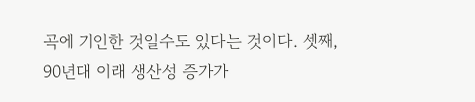곡에 기인한 것일수도 있다는 것이다. 셋째, 90년대 이래 생산성 증가가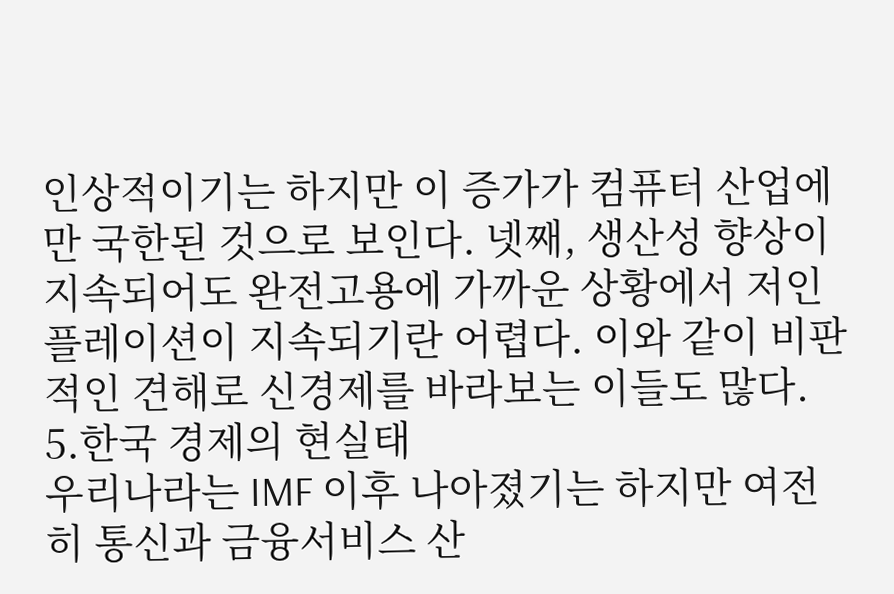인상적이기는 하지만 이 증가가 컴퓨터 산업에만 국한된 것으로 보인다. 넷째, 생산성 향상이 지속되어도 완전고용에 가까운 상황에서 저인플레이션이 지속되기란 어렵다. 이와 같이 비판적인 견해로 신경제를 바라보는 이들도 많다.
5.한국 경제의 현실태
우리나라는 IMF 이후 나아졌기는 하지만 여전히 통신과 금융서비스 산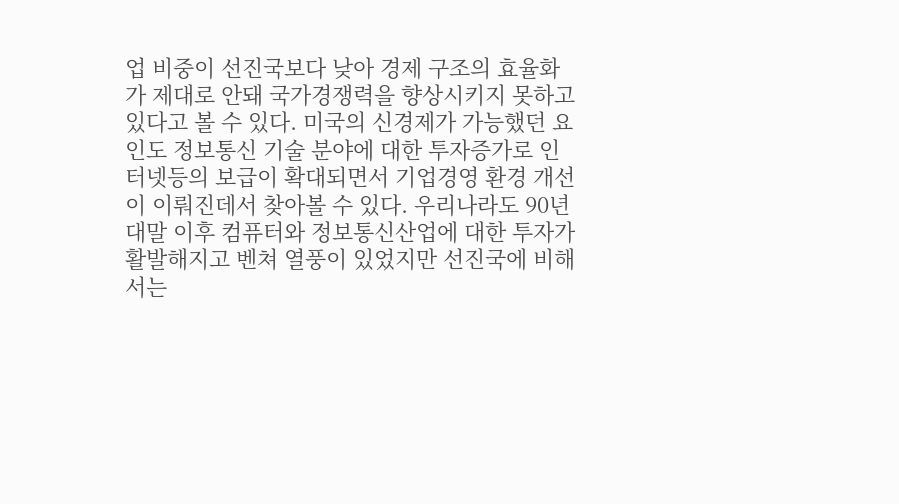업 비중이 선진국보다 낮아 경제 구조의 효율화가 제대로 안돼 국가경쟁력을 향상시키지 못하고 있다고 볼 수 있다. 미국의 신경제가 가능했던 요인도 정보통신 기술 분야에 대한 투자증가로 인터넷등의 보급이 확대되면서 기업경영 환경 개선이 이뤄진데서 찾아볼 수 있다. 우리나라도 90년대말 이후 컴퓨터와 정보통신산업에 대한 투자가 활발해지고 벤쳐 열풍이 있었지만 선진국에 비해서는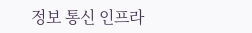정보 통신 인프라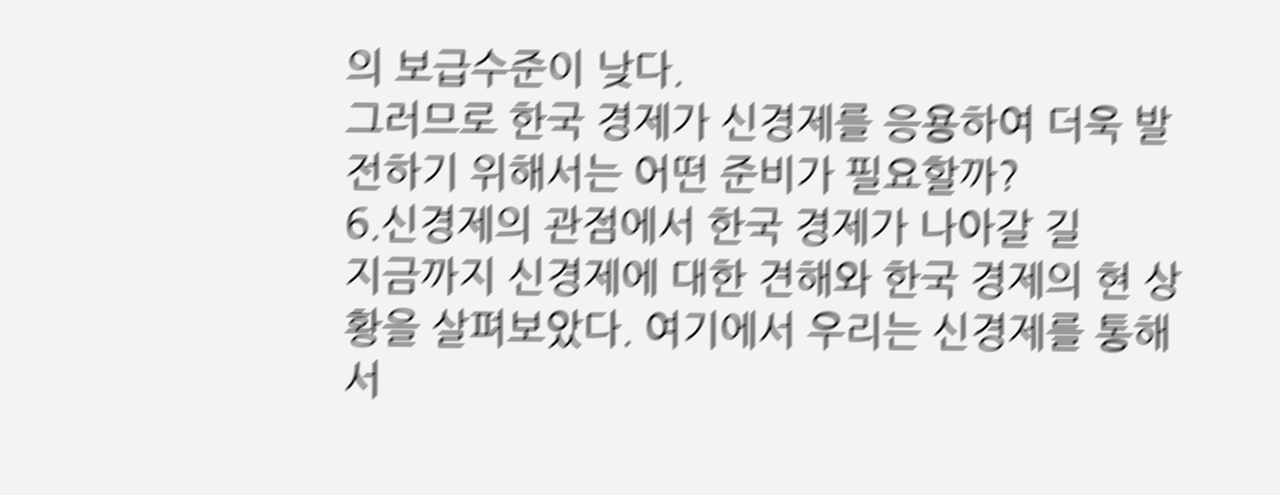의 보급수준이 낮다.
그러므로 한국 경제가 신경제를 응용하여 더욱 발전하기 위해서는 어떤 준비가 필요할까?
6.신경제의 관점에서 한국 경제가 나아갈 길
지금까지 신경제에 대한 견해와 한국 경제의 현 상황을 살펴보았다. 여기에서 우리는 신경제를 통해서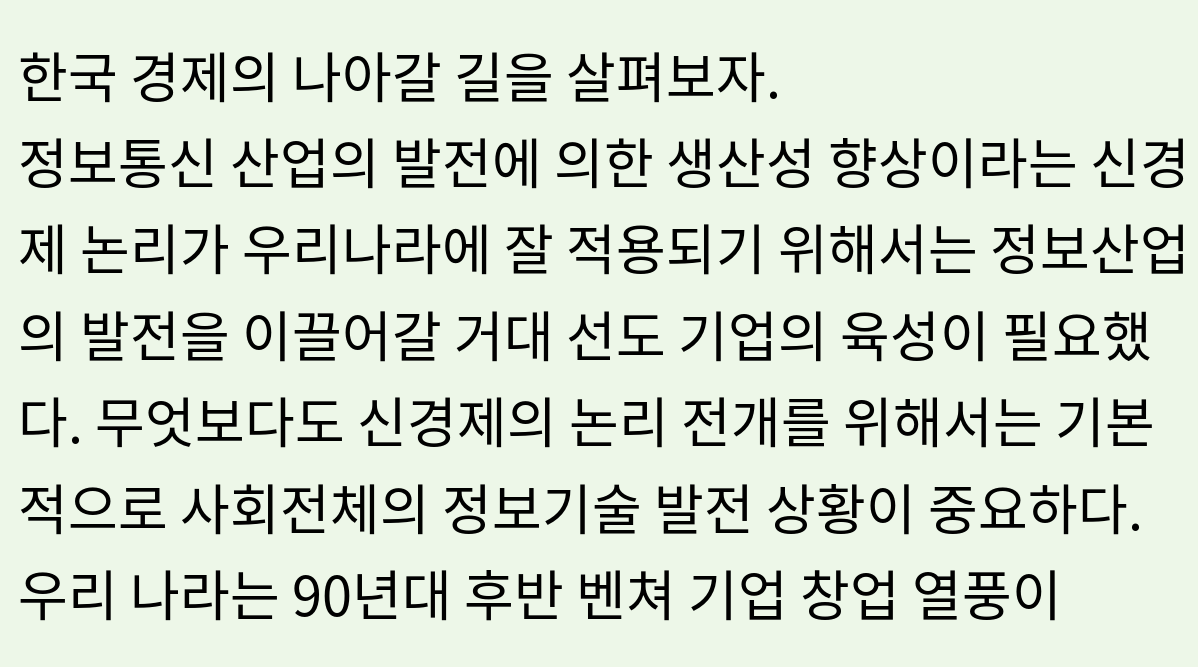한국 경제의 나아갈 길을 살펴보자.
정보통신 산업의 발전에 의한 생산성 향상이라는 신경제 논리가 우리나라에 잘 적용되기 위해서는 정보산업의 발전을 이끌어갈 거대 선도 기업의 육성이 필요했다. 무엇보다도 신경제의 논리 전개를 위해서는 기본적으로 사회전체의 정보기술 발전 상황이 중요하다. 우리 나라는 90년대 후반 벤쳐 기업 창업 열풍이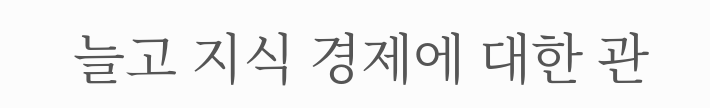늘고 지식 경제에 대한 관